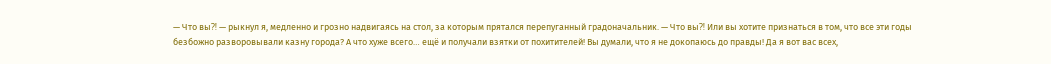— Что вы⁈ — рыкнул я, медленно и грозно надвигаясь на стол, за которым прятался перепуганный градоначальник. — Что вы⁈ Или вы хотите признаться в том, что все эти годы безбожно разворовывали казну города? А что хуже всего… ещё и получали взятки от похитителей! Вы думали, что я не докопаюсь до правды! Да я вот вас всех,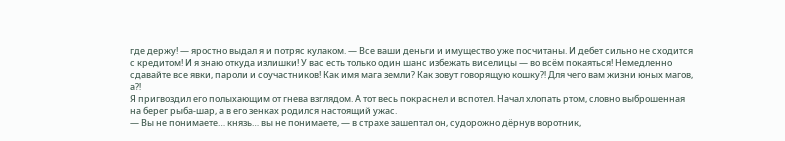где держу! — яростно выдал я и потряс кулаком. — Все ваши деньги и имущество уже посчитаны. И дебет сильно не сходится с кредитом! И я знаю откуда излишки! У вас есть только один шанс избежать виселицы — во всём покаяться! Немедленно сдавайте все явки, пароли и соучастников! Как имя мага земли? Как зовут говорящую кошку⁈ Для чего вам жизни юных магов, а⁈
Я пригвоздил его полыхающим от гнева взглядом. А тот весь покраснел и вспотел. Начал хлопать ртом, словно выброшенная на берег рыба-шар, а в его зенках родился настоящий ужас.
— Вы не понимаете… князь… вы не понимаете, — в страхе зашептал он, судорожно дёрнув воротник,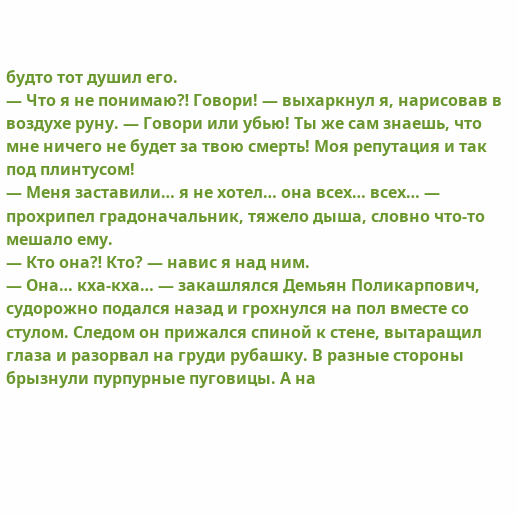будто тот душил его.
— Что я не понимаю⁈ Говори! — выхаркнул я, нарисовав в воздухе руну. — Говори или убью! Ты же сам знаешь, что мне ничего не будет за твою смерть! Моя репутация и так под плинтусом!
— Меня заставили… я не хотел… она всех… всех… — прохрипел градоначальник, тяжело дыша, словно что-то мешало ему.
— Кто она⁈ Кто? — навис я над ним.
— Она… кха-кха… — закашлялся Демьян Поликарпович, судорожно подался назад и грохнулся на пол вместе со стулом. Следом он прижался спиной к стене, вытаращил глаза и разорвал на груди рубашку. В разные стороны брызнули пурпурные пуговицы. А на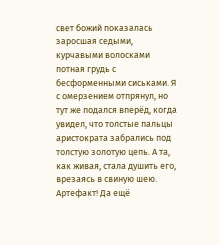свет божий показалась заросшая седыми, курчавыми волосками потная грудь с бесформенными сиськами. Я с омерзением отпрянул, но тут же подался вперёд, когда увидел, что толстые пальцы аристократа забрались под толстую золотую цепь. А та, как живая, стала душить его, врезаясь в свиную шею. Артефакт! Да ещё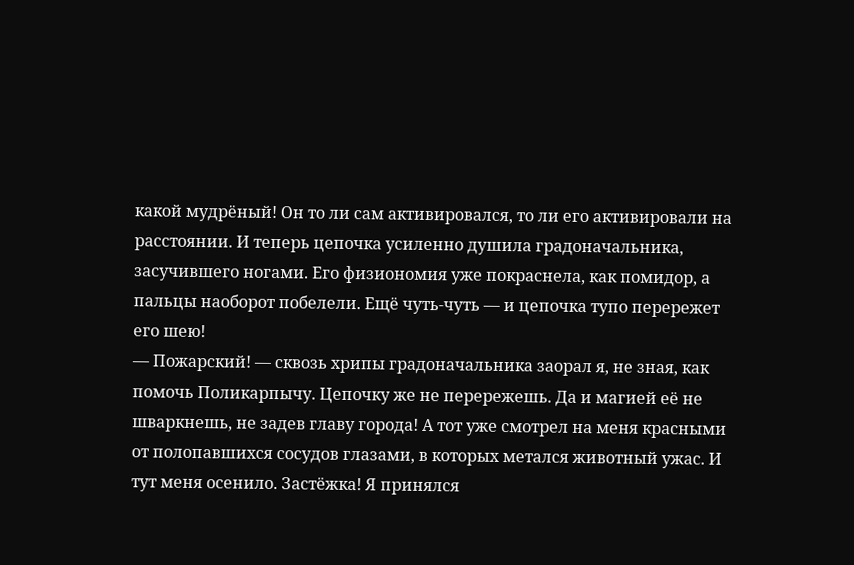какой мудрёный! Он то ли сам активировался, то ли его активировали на расстоянии. И теперь цепочка усиленно душила градоначальника, засучившего ногами. Его физиономия уже покраснела, как помидор, а пальцы наоборот побелели. Ещё чуть-чуть — и цепочка тупо перережет его шею!
— Пожарский! — сквозь хрипы градоначальника заорал я, не зная, как помочь Поликарпычу. Цепочку же не перережешь. Да и магией её не шваркнешь, не задев главу города! А тот уже смотрел на меня красными от полопавшихся сосудов глазами, в которых метался животный ужас. И тут меня осенило. Застёжка! Я принялся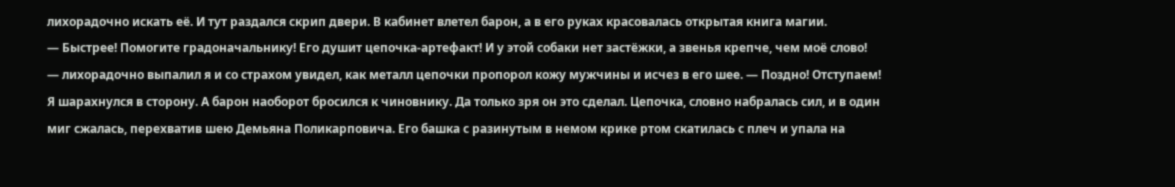лихорадочно искать её. И тут раздался скрип двери. В кабинет влетел барон, а в его руках красовалась открытая книга магии.
— Быстрее! Помогите градоначальнику! Его душит цепочка-артефакт! И у этой собаки нет застёжки, а звенья крепче, чем моё слово! — лихорадочно выпалил я и со страхом увидел, как металл цепочки пропорол кожу мужчины и исчез в его шее. — Поздно! Отступаем!
Я шарахнулся в сторону. А барон наоборот бросился к чиновнику. Да только зря он это сделал. Цепочка, словно набралась сил, и в один миг сжалась, перехватив шею Демьяна Поликарповича. Его башка с разинутым в немом крике ртом скатилась с плеч и упала на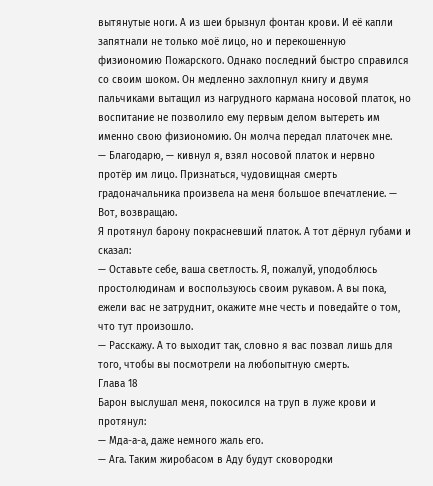вытянутые ноги. А из шеи брызнул фонтан крови. И её капли запятнали не только моё лицо, но и перекошенную физиономию Пожарского. Однако последний быстро справился со своим шоком. Он медленно захлопнул книгу и двумя пальчиками вытащил из нагрудного кармана носовой платок, но воспитание не позволило ему первым делом вытереть им именно свою физиономию. Он молча передал платочек мне.
— Благодарю, — кивнул я, взял носовой платок и нервно протёр им лицо. Признаться, чудовищная смерть градоначальника произвела на меня большое впечатление. — Вот, возвращаю.
Я протянул барону покрасневший платок. А тот дёрнул губами и сказал:
— Оставьте себе, ваша светлость. Я, пожалуй, уподоблюсь простолюдинам и воспользуюсь своим рукавом. А вы пока, ежели вас не затруднит, окажите мне честь и поведайте о том, что тут произошло.
— Расскажу. А то выходит так, словно я вас позвал лишь для того, чтобы вы посмотрели на любопытную смерть.
Глава 18
Барон выслушал меня, покосился на труп в луже крови и протянул:
— Мда-а-а, даже немного жаль его.
— Ага. Таким жиробасом в Аду будут сковородки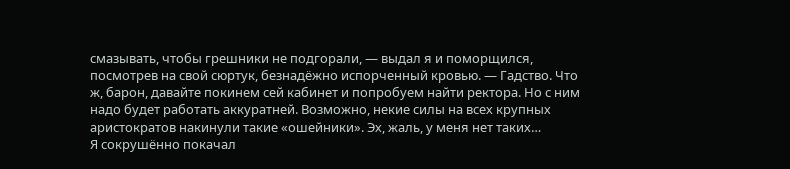смазывать, чтобы грешники не подгорали, — выдал я и поморщился, посмотрев на свой сюртук, безнадёжно испорченный кровью. — Гадство. Что ж, барон, давайте покинем сей кабинет и попробуем найти ректора. Но с ним надо будет работать аккуратней. Возможно, некие силы на всех крупных аристократов накинули такие «ошейники». Эх, жаль, у меня нет таких…
Я сокрушённо покачал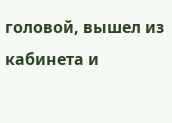головой, вышел из кабинета и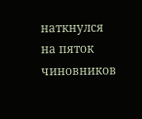наткнулся на пяток чиновников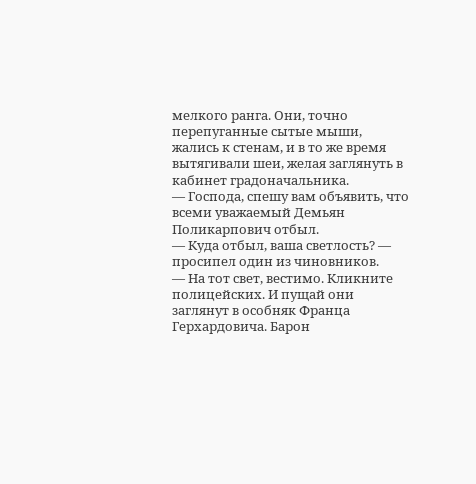мелкого ранга. Они, точно перепуганные сытые мыши, жались к стенам, и в то же время вытягивали шеи, желая заглянуть в кабинет градоначальника.
— Господа, спешу вам объявить, что всеми уважаемый Демьян Поликарпович отбыл.
— Куда отбыл, ваша светлость? — просипел один из чиновников.
— На тот свет, вестимо. Кликните полицейских. И пущай они заглянут в особняк Франца Герхардовича. Барон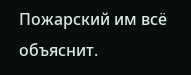Пожарский им всё объяснит.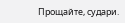Прощайте, судари.